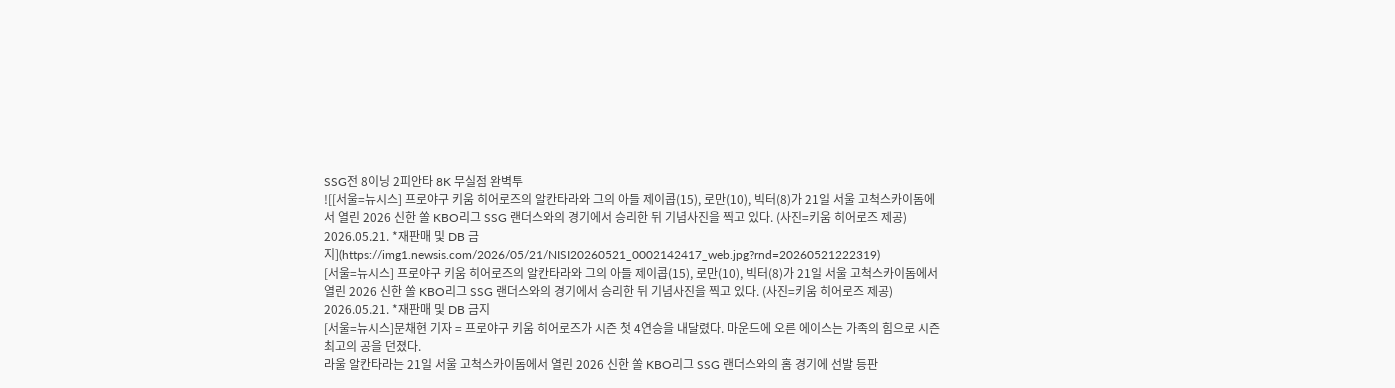SSG전 8이닝 2피안타 8K 무실점 완벽투
![[서울=뉴시스] 프로야구 키움 히어로즈의 알칸타라와 그의 아들 제이콥(15), 로만(10), 빅터(8)가 21일 서울 고척스카이돔에서 열린 2026 신한 쏠 KBO리그 SSG 랜더스와의 경기에서 승리한 뒤 기념사진을 찍고 있다. (사진=키움 히어로즈 제공) 2026.05.21. *재판매 및 DB 금지](https://img1.newsis.com/2026/05/21/NISI20260521_0002142417_web.jpg?rnd=20260521222319)
[서울=뉴시스] 프로야구 키움 히어로즈의 알칸타라와 그의 아들 제이콥(15), 로만(10), 빅터(8)가 21일 서울 고척스카이돔에서 열린 2026 신한 쏠 KBO리그 SSG 랜더스와의 경기에서 승리한 뒤 기념사진을 찍고 있다. (사진=키움 히어로즈 제공) 2026.05.21. *재판매 및 DB 금지
[서울=뉴시스]문채현 기자 = 프로야구 키움 히어로즈가 시즌 첫 4연승을 내달렸다. 마운드에 오른 에이스는 가족의 힘으로 시즌 최고의 공을 던졌다.
라울 알칸타라는 21일 서울 고척스카이돔에서 열린 2026 신한 쏠 KBO리그 SSG 랜더스와의 홈 경기에 선발 등판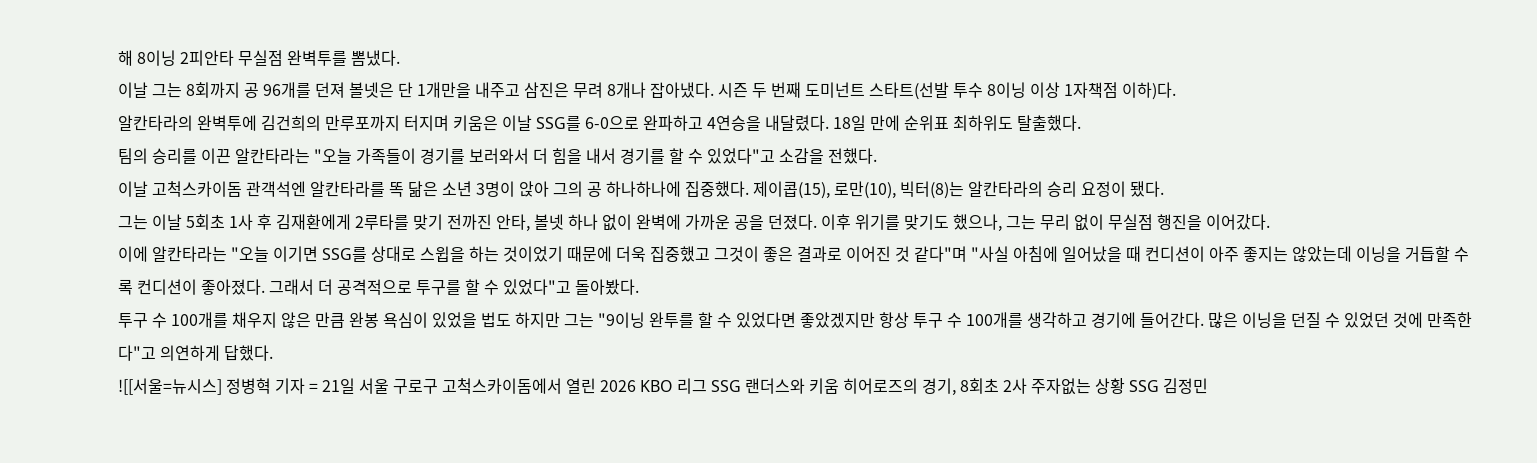해 8이닝 2피안타 무실점 완벽투를 뽐냈다.
이날 그는 8회까지 공 96개를 던져 볼넷은 단 1개만을 내주고 삼진은 무려 8개나 잡아냈다. 시즌 두 번째 도미넌트 스타트(선발 투수 8이닝 이상 1자책점 이하)다.
알칸타라의 완벽투에 김건희의 만루포까지 터지며 키움은 이날 SSG를 6-0으로 완파하고 4연승을 내달렸다. 18일 만에 순위표 최하위도 탈출했다.
팀의 승리를 이끈 알칸타라는 "오늘 가족들이 경기를 보러와서 더 힘을 내서 경기를 할 수 있었다"고 소감을 전했다.
이날 고척스카이돔 관객석엔 알칸타라를 똑 닮은 소년 3명이 앉아 그의 공 하나하나에 집중했다. 제이콥(15), 로만(10), 빅터(8)는 알칸타라의 승리 요정이 됐다.
그는 이날 5회초 1사 후 김재환에게 2루타를 맞기 전까진 안타, 볼넷 하나 없이 완벽에 가까운 공을 던졌다. 이후 위기를 맞기도 했으나, 그는 무리 없이 무실점 행진을 이어갔다.
이에 알칸타라는 "오늘 이기면 SSG를 상대로 스윕을 하는 것이었기 때문에 더욱 집중했고 그것이 좋은 결과로 이어진 것 같다"며 "사실 아침에 일어났을 때 컨디션이 아주 좋지는 않았는데 이닝을 거듭할 수록 컨디션이 좋아졌다. 그래서 더 공격적으로 투구를 할 수 있었다"고 돌아봤다.
투구 수 100개를 채우지 않은 만큼 완봉 욕심이 있었을 법도 하지만 그는 "9이닝 완투를 할 수 있었다면 좋았겠지만 항상 투구 수 100개를 생각하고 경기에 들어간다. 많은 이닝을 던질 수 있었던 것에 만족한다"고 의연하게 답했다.
![[서울=뉴시스] 정병혁 기자 = 21일 서울 구로구 고척스카이돔에서 열린 2026 KBO 리그 SSG 랜더스와 키움 히어로즈의 경기, 8회초 2사 주자없는 상황 SSG 김정민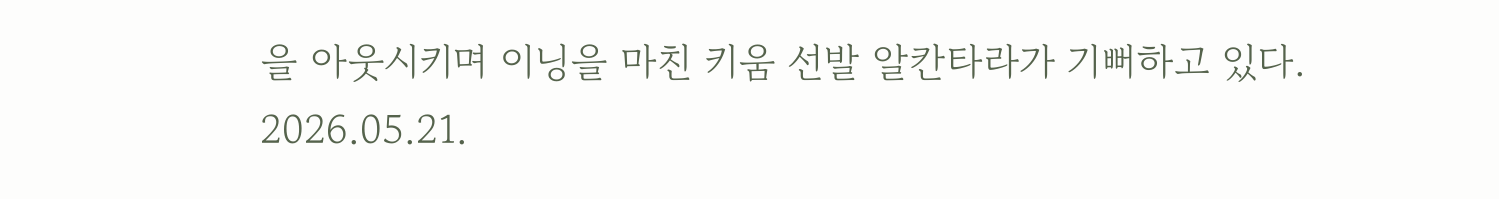을 아웃시키며 이닝을 마친 키움 선발 알칸타라가 기뻐하고 있다. 2026.05.21.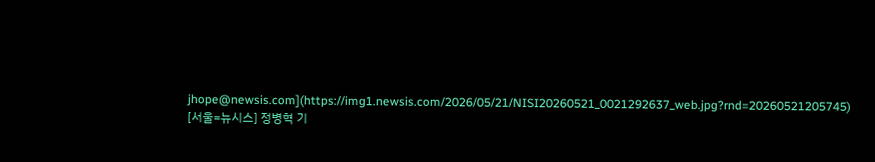jhope@newsis.com](https://img1.newsis.com/2026/05/21/NISI20260521_0021292637_web.jpg?rnd=20260521205745)
[서울=뉴시스] 정병혁 기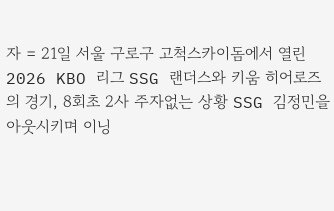자 = 21일 서울 구로구 고척스카이돔에서 열린 2026 KBO 리그 SSG 랜더스와 키움 히어로즈의 경기, 8회초 2사 주자없는 상황 SSG 김정민을 아웃시키며 이닝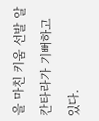을 마친 키움 선발 알칸타라가 기뻐하고 있다.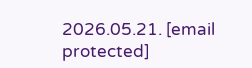2026.05.21. [email protected]